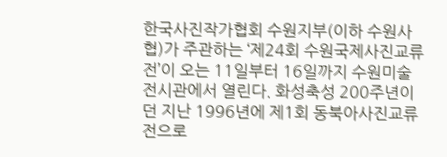한국사진작가협회 수원지부(이하 수원사협)가 주관하는 ‘제24회 수원국제사진교류전’이 오는 11일부터 16일까지 수원미술전시관에서 열린다. 화성축성 200주년이던 지난 1996년에 제1회 동북아사진교류전으로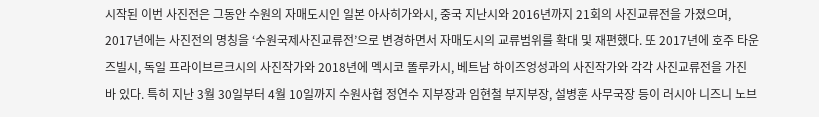시작된 이번 사진전은 그동안 수원의 자매도시인 일본 아사히가와시, 중국 지난시와 2016년까지 21회의 사진교류전을 가졌으며, 2017년에는 사진전의 명칭을 ‘수원국제사진교류전’으로 변경하면서 자매도시의 교류범위를 확대 및 재편했다. 또 2017년에 호주 타운즈빌시, 독일 프라이브르크시의 사진작가와 2018년에 멕시코 똘루카시, 베트남 하이즈엉성과의 사진작가와 각각 사진교류전을 가진 바 있다. 특히 지난 3월 30일부터 4월 10일까지 수원사협 정연수 지부장과 임현철 부지부장, 설병훈 사무국장 등이 러시아 니즈니 노브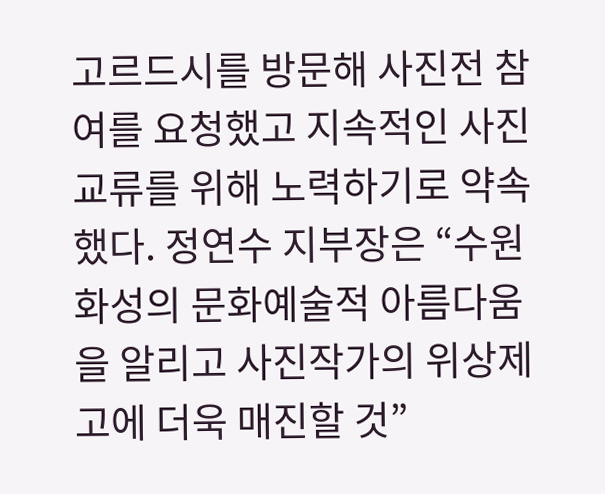고르드시를 방문해 사진전 참여를 요청했고 지속적인 사진교류를 위해 노력하기로 약속했다. 정연수 지부장은 “수원화성의 문화예술적 아름다움을 알리고 사진작가의 위상제고에 더욱 매진할 것”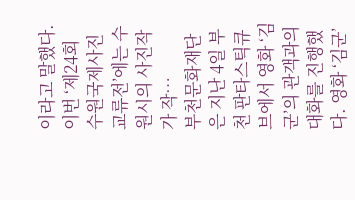이라고 말했다. 이번 ‘제24회 수원국제사진교류전’에는 수원시의 사진작가 작…
부천문화재단은 지난 4일 부천 판타스틱큐브에서 영화 ‘김군’의 관객과의 대화를 진행했다. 영화 ‘김군’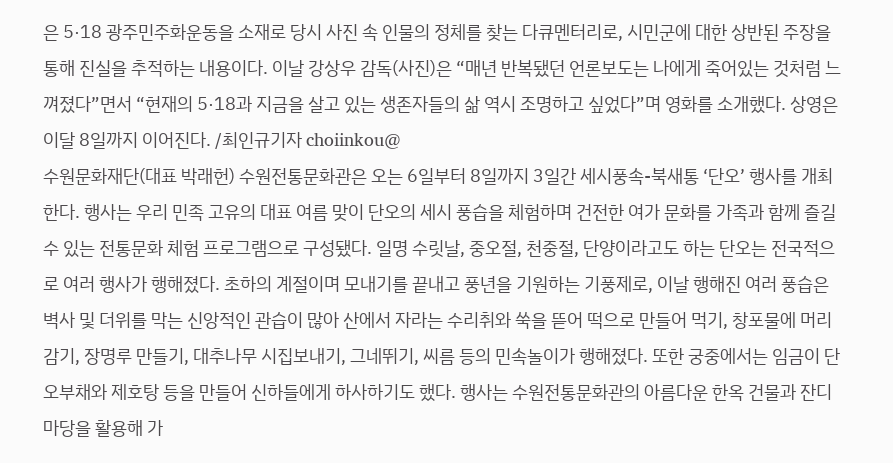은 5·18 광주민주화운동을 소재로 당시 사진 속 인물의 정체를 찾는 다큐멘터리로, 시민군에 대한 상반된 주장을 통해 진실을 추적하는 내용이다. 이날 강상우 감독(사진)은 “매년 반복됐던 언론보도는 나에게 죽어있는 것처럼 느껴졌다”면서 “현재의 5·18과 지금을 살고 있는 생존자들의 삶 역시 조명하고 싶었다”며 영화를 소개했다. 상영은 이달 8일까지 이어진다. /최인규기자 choiinkou@
수원문화재단(대표 박래헌) 수원전통문화관은 오는 6일부터 8일까지 3일간 세시풍속-북새통 ‘단오’ 행사를 개최한다. 행사는 우리 민족 고유의 대표 여름 맞이 단오의 세시 풍습을 체험하며 건전한 여가 문화를 가족과 함께 즐길 수 있는 전통문화 체험 프로그램으로 구성됐다. 일명 수릿날, 중오절, 천중절, 단양이라고도 하는 단오는 전국적으로 여러 행사가 행해졌다. 초하의 계절이며 모내기를 끝내고 풍년을 기원하는 기풍제로, 이날 행해진 여러 풍습은 벽사 및 더위를 막는 신앙적인 관습이 많아 산에서 자라는 수리취와 쑥을 뜯어 떡으로 만들어 먹기, 창포물에 머리 감기, 장명루 만들기, 대추나무 시집보내기, 그네뛰기, 씨름 등의 민속놀이가 행해졌다. 또한 궁중에서는 임금이 단오부채와 제호탕 등을 만들어 신하들에게 하사하기도 했다. 행사는 수원전통문화관의 아름다운 한옥 건물과 잔디마당을 활용해 가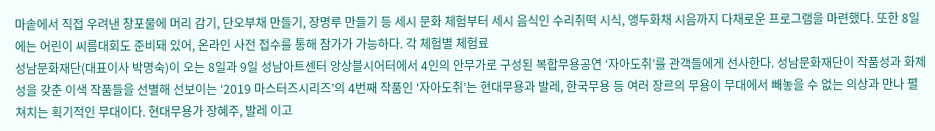마솥에서 직접 우려낸 창포물에 머리 감기, 단오부채 만들기, 장명루 만들기 등 세시 문화 체험부터 세시 음식인 수리취떡 시식, 앵두화채 시음까지 다채로운 프로그램을 마련했다. 또한 8일에는 어린이 씨름대회도 준비돼 있어, 온라인 사전 접수를 통해 참가가 가능하다. 각 체험별 체험료
성남문화재단(대표이사 박명숙)이 오는 8일과 9일 성남아트센터 앙상블시어터에서 4인의 안무가로 구성된 복합무용공연 ‘자아도취’를 관객들에게 선사한다. 성남문화재단이 작품성과 화제성을 갖춘 이색 작품들을 선별해 선보이는 ‘2019 마스터즈시리즈’의 4번째 작품인 ‘자아도취’는 현대무용과 발레, 한국무용 등 여러 장르의 무용이 무대에서 빼놓을 수 없는 의상과 만나 펼쳐치는 획기적인 무대이다. 현대무용가 장혜주, 발레 이고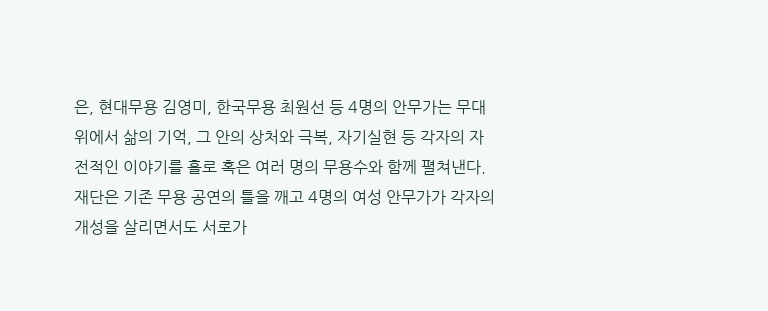은, 현대무용 김영미, 한국무용 최원선 등 4명의 안무가는 무대 위에서 삶의 기억, 그 안의 상처와 극복, 자기실현 등 각자의 자전적인 이야기를 홀로 혹은 여러 명의 무용수와 함께 펼쳐낸다. 재단은 기존 무용 공연의 틀을 깨고 4명의 여성 안무가가 각자의 개성을 살리면서도 서로가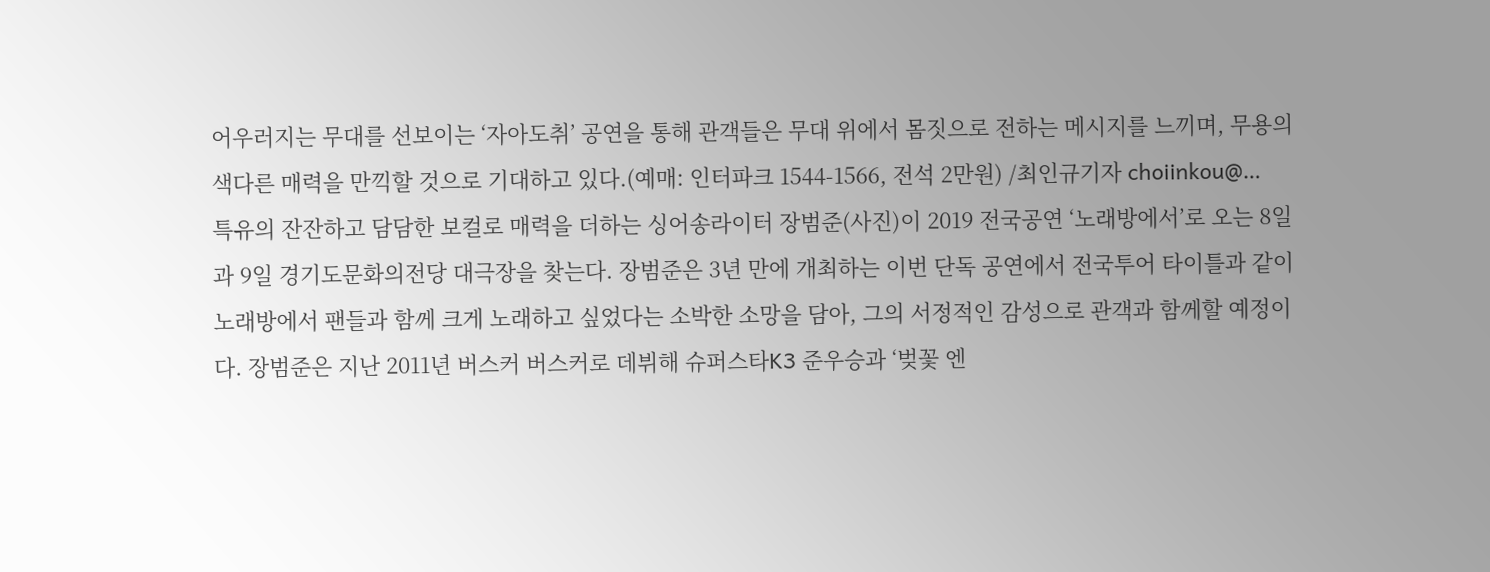어우러지는 무대를 선보이는 ‘자아도취’ 공연을 통해 관객들은 무대 위에서 몸짓으로 전하는 메시지를 느끼며, 무용의 색다른 매력을 만끽할 것으로 기대하고 있다.(예매: 인터파크 1544-1566, 전석 2만원) /최인규기자 choiinkou@…
특유의 잔잔하고 담담한 보컬로 매력을 더하는 싱어송라이터 장범준(사진)이 2019 전국공연 ‘노래방에서’로 오는 8일과 9일 경기도문화의전당 대극장을 찾는다. 장범준은 3년 만에 개최하는 이번 단독 공연에서 전국투어 타이틀과 같이 노래방에서 팬들과 함께 크게 노래하고 싶었다는 소박한 소망을 담아, 그의 서정적인 감성으로 관객과 함께할 예정이다. 장범준은 지난 2011년 버스커 버스커로 데뷔해 슈퍼스타K3 준우승과 ‘벚꽃 엔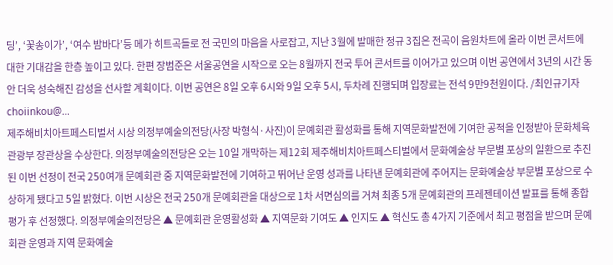딩’, ‘꽃송이가’, ‘여수 밤바다’등 메가 히트곡들로 전 국민의 마음을 사로잡고, 지난 3월에 발매한 정규 3집은 전곡이 음원차트에 올라 이번 콘서트에 대한 기대감을 한층 높이고 있다. 한편 장범준은 서울공연을 시작으로 오는 8월까지 전국 투어 콘서트를 이어가고 있으며 이번 공연에서 3년의 시간 동안 더욱 성숙해진 감성을 선사할 계획이다. 이번 공연은 8일 오후 6시와 9일 오후 5시, 두차례 진행되며 입장료는 전석 9만9천원이다. /최인규기자 choiinkou@…
제주해비치아트페스티벌서 시상 의정부예술의전당(사장 박형식·사진)이 문예회관 활성화를 통해 지역문화발전에 기여한 공적을 인정받아 문화체육관광부 장관상을 수상한다. 의정부예술의전당은 오는 10일 개막하는 제12회 제주해비치아트페스티벌에서 문화예술상 부문별 포상의 일환으로 추진된 이번 선정이 전국 250여개 문예회관 중 지역문화발전에 기여하고 뛰어난 운영 성과를 나타낸 문예회관에 주어지는 문화예술상 부문별 포상으로 수상하게 됐다고 5일 밝혔다. 이번 시상은 전국 250개 문예회관을 대상으로 1차 서면심의를 거쳐 최종 5개 문예회관의 프레젠테이션 발표를 통해 종합 평가 후 선정했다. 의정부예술의전당은 ▲ 문예회관 운영활성화 ▲ 지역문화 기여도 ▲ 인지도 ▲ 혁신도 총 4가지 기준에서 최고 평점을 받으며 문예회관 운영과 지역 문화예술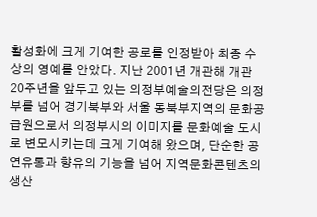활성화에 크게 기여한 공로를 인정받아 최종 수상의 영예를 안았다. 지난 2001년 개관해 개관 20주년을 앞두고 있는 의정부예술의전당은 의정부를 넘어 경기북부와 서울 동북부지역의 문화공급원으로서 의정부시의 이미지를 문화예술 도시로 변모시키는데 크게 기여해 왔으며, 단순한 공연유통과 향유의 기능을 넘어 지역문화콘텐츠의 생산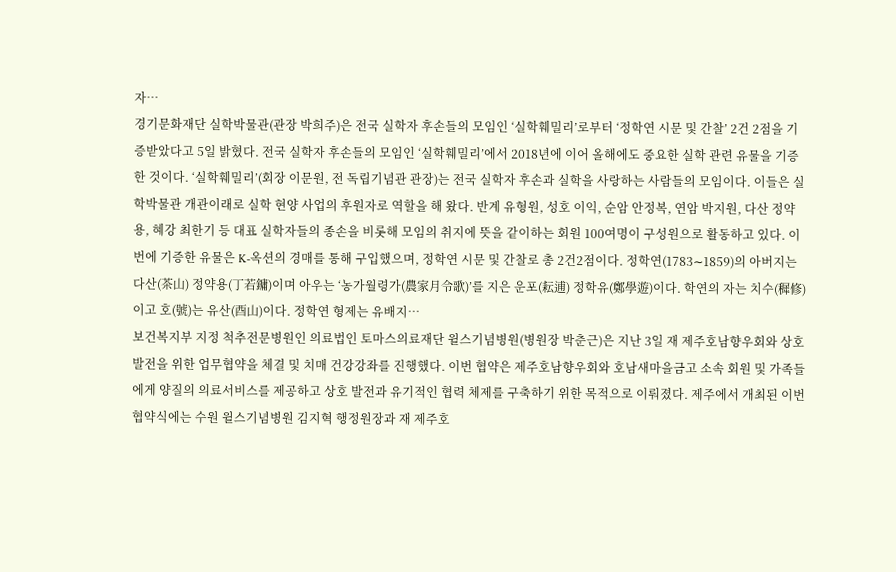자…
경기문화재단 실학박물관(관장 박희주)은 전국 실학자 후손들의 모임인 ‘실학훼밀리’로부터 ‘정학연 시문 및 간찰’ 2건 2점을 기증받았다고 5일 밝혔다. 전국 실학자 후손들의 모임인 ‘실학훼밀리’에서 2018년에 이어 올해에도 중요한 실학 관련 유물을 기증한 것이다. ‘실학훼밀리’(회장 이문원, 전 독립기념관 관장)는 전국 실학자 후손과 실학을 사랑하는 사람들의 모임이다. 이들은 실학박물관 개관이래로 실학 현양 사업의 후원자로 역할을 해 왔다. 반계 유형원, 성호 이익, 순암 안정복, 연암 박지원, 다산 정약용, 혜강 최한기 등 대표 실학자들의 종손을 비롯해 모임의 취지에 뜻을 같이하는 회원 100여명이 구성원으로 활동하고 있다. 이번에 기증한 유물은 K-옥션의 경매를 통해 구입했으며, 정학연 시문 및 간찰로 총 2건2점이다. 정학연(1783∼1859)의 아버지는 다산(茶山) 정약용(丁若鏞)이며 아우는 ‘농가월령가(農家月令歌)’를 지은 운포(耘逋) 정학유(鄭學遊)이다. 학연의 자는 치수(穉修)이고 호(號)는 유산(酉山)이다. 정학연 형제는 유배지…
보건복지부 지정 척추전문병원인 의료법인 토마스의료재단 윌스기념병원(병원장 박춘근)은 지난 3일 재 제주호남향우회와 상호 발전을 위한 업무협약을 체결 및 치매 건강강좌를 진행했다. 이번 협약은 제주호남향우회와 호남새마을금고 소속 회원 및 가족들에게 양질의 의료서비스를 제공하고 상호 발전과 유기적인 협력 체제를 구축하기 위한 목적으로 이뤄졌다. 제주에서 개최된 이번 협약식에는 수원 윌스기념병원 김지혁 행정원장과 재 제주호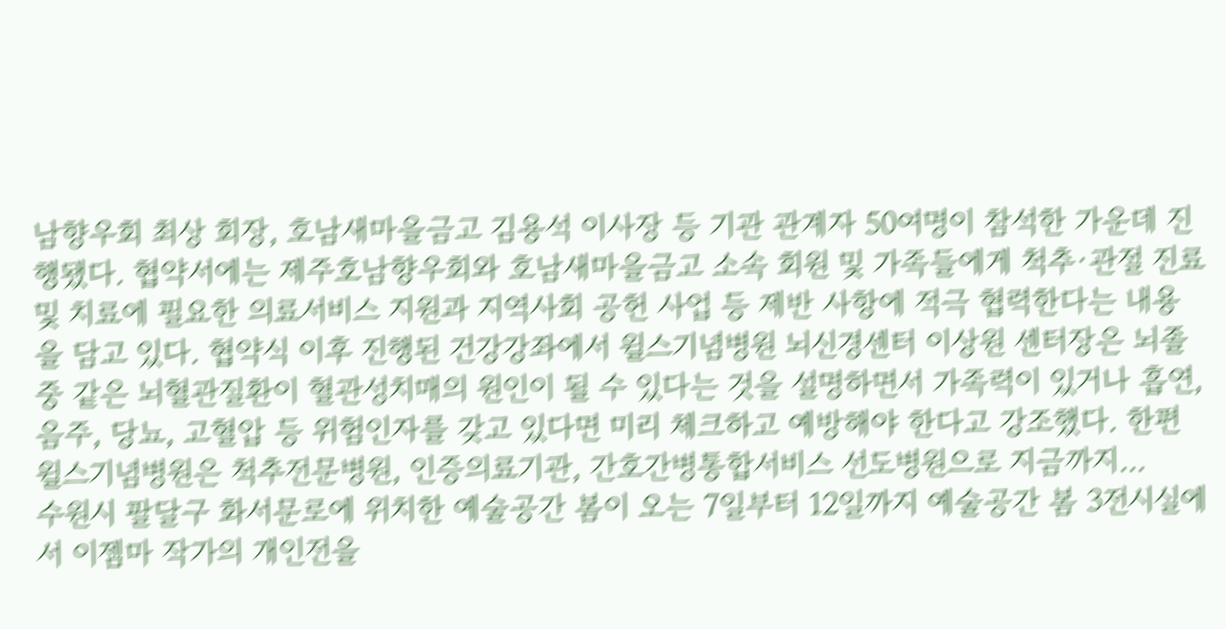남향우회 최상 회장, 호남새마을금고 김용석 이사장 등 기관 관계자 50여명이 참석한 가운데 진행됐다. 협약서에는 제주호남향우회와 호남새마을금고 소속 회원 및 가족들에게 척추·관절 진료 및 치료에 필요한 의료서비스 지원과 지역사회 공헌 사업 등 제반 사항에 적극 협력한다는 내용을 담고 있다. 협약식 이후 진행된 건강강좌에서 윌스기념병원 뇌신경센터 이상원 센터장은 뇌졸중 같은 뇌혈관질환이 혈관성치매의 원인이 될 수 있다는 것을 설명하면서 가족력이 있거나 흡연, 음주, 당뇨, 고혈압 등 위험인자를 갖고 있다면 미리 체크하고 예방해야 한다고 강조했다. 한편 윌스기념병원은 척추전문병원, 인증의료기관, 간호간병통합서비스 선도병원으로 지금까지…
수원시 팔달구 화서문로에 위치한 예술공간 봄이 오는 7일부터 12일까지 예술공간 봄 3전시실에서 이젬마 작가의 개인전을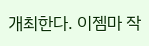개최한다. 이젬마 작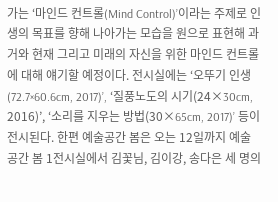가는 ‘마인드 컨트롤(Mind Control)’이라는 주제로 인생의 목표를 향해 나아가는 모습을 원으로 표현해 과거와 현재 그리고 미래의 자신을 위한 마인드 컨트롤에 대해 얘기할 예정이다. 전시실에는 ‘오뚜기 인생(72.7×60.6cm, 2017)’, ‘질풍노도의 시기(24×30cm, 2016)’, ‘소리를 지우는 방법(30×65cm, 2017)’ 등이 전시된다. 한편 예술공간 봄은 오는 12일까지 예술공간 봄 1전시실에서 김꽃님, 김이강, 송다은 세 명의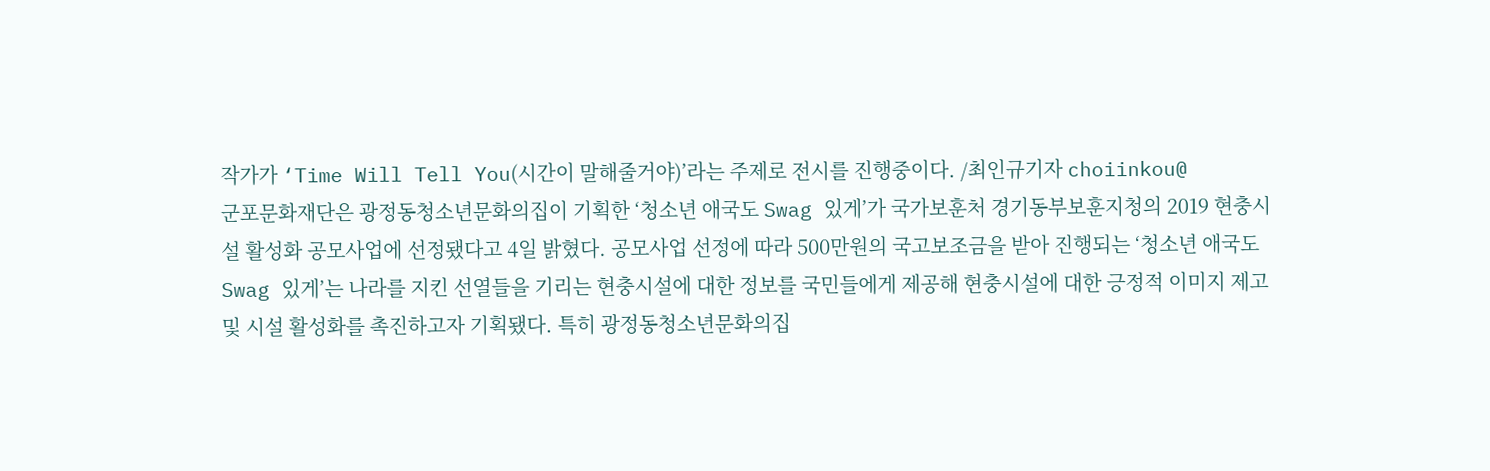작가가 ‘Time Will Tell You(시간이 말해줄거야)’라는 주제로 전시를 진행중이다. /최인규기자 choiinkou@
군포문화재단은 광정동청소년문화의집이 기획한 ‘청소년 애국도 Swag 있게’가 국가보훈처 경기동부보훈지청의 2019 현충시설 활성화 공모사업에 선정됐다고 4일 밝혔다. 공모사업 선정에 따라 500만원의 국고보조금을 받아 진행되는 ‘청소년 애국도 Swag 있게’는 나라를 지킨 선열들을 기리는 현충시설에 대한 정보를 국민들에게 제공해 현충시설에 대한 긍정적 이미지 제고 및 시설 활성화를 촉진하고자 기획됐다. 특히 광정동청소년문화의집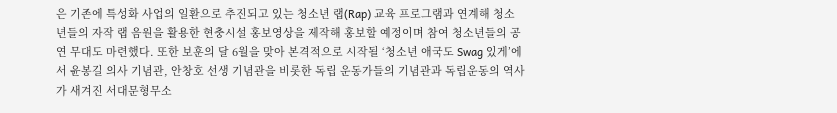은 기존에 특성화 사업의 일환으로 추진되고 있는 청소년 랩(Rap) 교육 프로그램과 연계해 청소년들의 자작 랩 음원을 활용한 현충시설 홍보영상을 제작해 홍보할 예정이며 참여 청소년들의 공연 무대도 마련했다. 또한 보훈의 달 6월을 맞아 본격적으로 시작될 ‘청소년 애국도 Swag 있게’에서 윤봉길 의사 기념관, 안창호 선생 기념관을 비롯한 독립 운동가들의 기념관과 독립운동의 역사가 새겨진 서대문형무소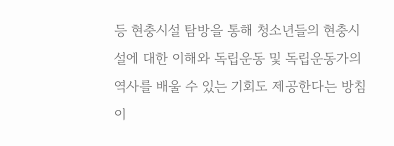등 현충시설 탐방을 통해 청소년들의 현충시설에 대한 이해와 독립운동 및 독립운동가의 역사를 배울 수 있는 기회도 제공한다는 방침이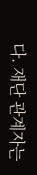다. 재단 관계자는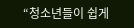“청소년들이 쉽게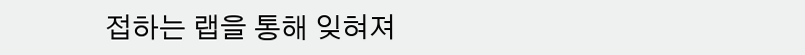접하는 랩을 통해 잊혀져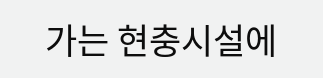가는 현충시설에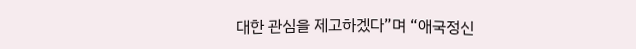대한 관심을 제고하겠다”며 “애국정신